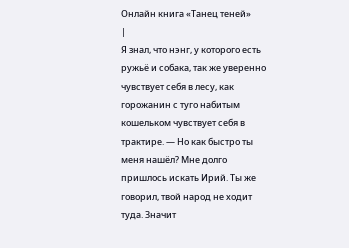Онлайн книга «Танец теней»
|
Я знал, что нэнг, у которого есть ружьё и собака, так же уверенно чувствует себя в лесу, как горожанин с туго набитым кошельком чувствует себя в трактире. — Но как быстро ты меня нашёл? Мне долго пришлось искать Ирий. Ты же говорил, твой народ не ходит туда. Значит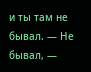и ты там не бывал. — Не бывал, —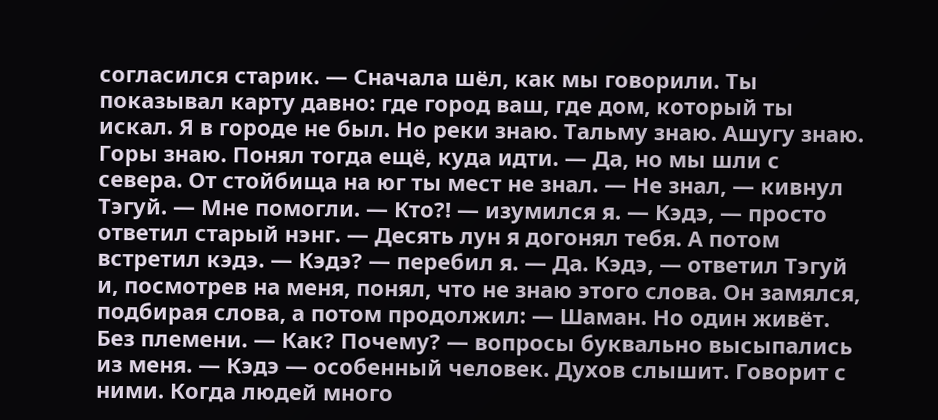согласился старик. — Сначала шёл, как мы говорили. Ты показывал карту давно: где город ваш, где дом, который ты искал. Я в городе не был. Но реки знаю. Тальму знаю. Ашугу знаю. Горы знаю. Понял тогда ещё, куда идти. — Да, но мы шли с севера. От стойбища на юг ты мест не знал. — Не знал, — кивнул Тэгуй. — Мне помогли. — Кто?! — изумился я. — Кэдэ, — просто ответил старый нэнг. — Десять лун я догонял тебя. А потом встретил кэдэ. — Кэдэ? — перебил я. — Да. Кэдэ, — ответил Тэгуй и, посмотрев на меня, понял, что не знаю этого слова. Он замялся, подбирая слова, а потом продолжил: — Шаман. Но один живёт. Без племени. — Как? Почему? — вопросы буквально высыпались из меня. — Кэдэ — особенный человек. Духов слышит. Говорит с ними. Когда людей много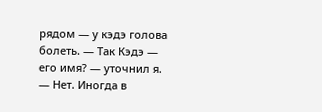рядом — у кэдэ голова болеть. — Так Кэдэ — его имя? — уточнил я. — Нет. Иногда в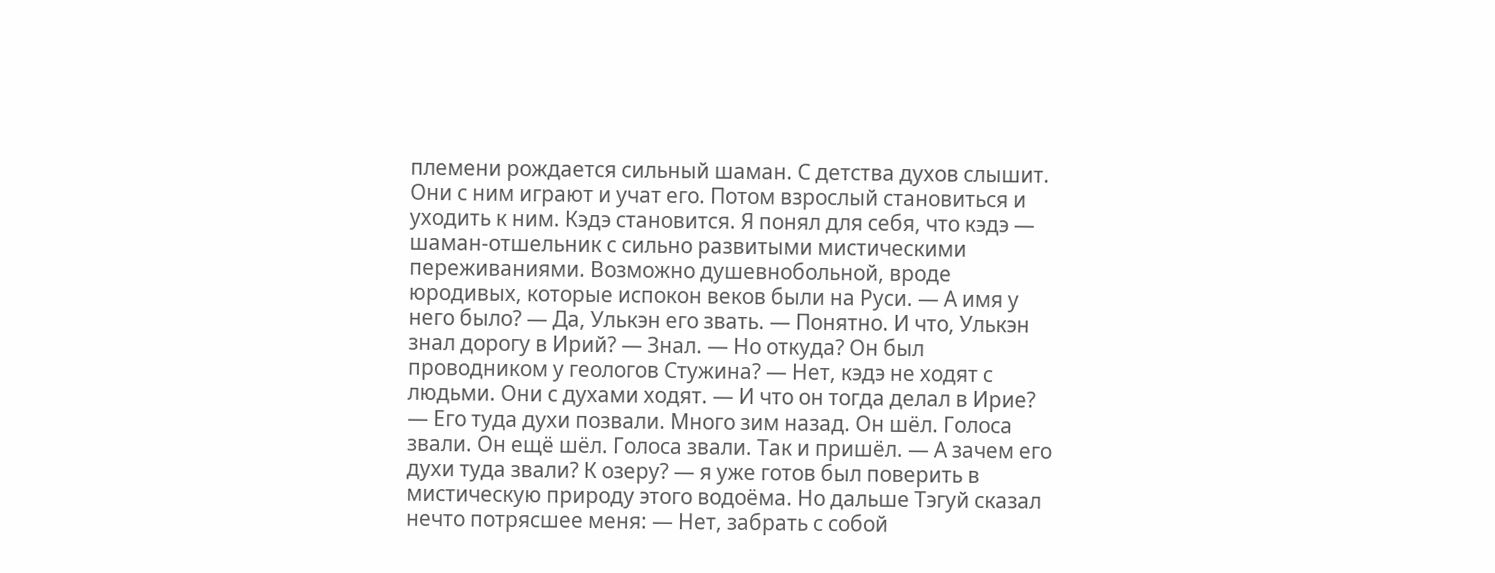племени рождается сильный шаман. С детства духов слышит. Они с ним играют и учат его. Потом взрослый становиться и уходить к ним. Кэдэ становится. Я понял для себя, что кэдэ — шаман-отшельник с сильно развитыми мистическими переживаниями. Возможно душевнобольной, вроде юродивых, которые испокон веков были на Руси. — А имя у него было? — Да, Улькэн его звать. — Понятно. И что, Улькэн знал дорогу в Ирий? — Знал. — Но откуда? Он был проводником у геологов Стужина? — Нет, кэдэ не ходят с людьми. Они с духами ходят. — И что он тогда делал в Ирие? — Его туда духи позвали. Много зим назад. Он шёл. Голоса звали. Он ещё шёл. Голоса звали. Так и пришёл. — А зачем его духи туда звали? К озеру? — я уже готов был поверить в мистическую природу этого водоёма. Но дальше Тэгуй сказал нечто потрясшее меня: — Нет, забрать с собой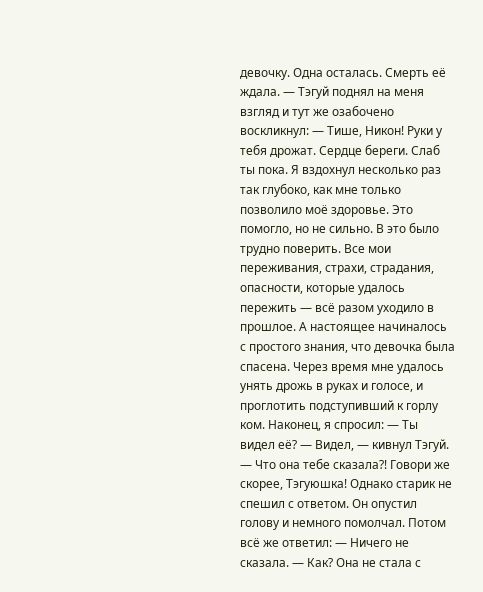девочку. Одна осталась. Смерть её ждала. — Тэгуй поднял на меня взгляд и тут же озабочено воскликнул: — Тише, Никон! Руки у тебя дрожат. Сердце береги. Слаб ты пока. Я вздохнул несколько раз так глубоко, как мне только позволило моё здоровье. Это помогло, но не сильно. В это было трудно поверить. Все мои переживания, страхи, страдания, опасности, которые удалось пережить — всё разом уходило в прошлое. А настоящее начиналось с простого знания, что девочка была спасена. Через время мне удалось унять дрожь в руках и голосе, и проглотить подступивший к горлу ком. Наконец, я спросил: — Ты видел её? — Видел, — кивнул Тэгуй. — Что она тебе сказала?! Говори же скорее, Тэгуюшка! Однако старик не спешил с ответом. Он опустил голову и немного помолчал. Потом всё же ответил: — Ничего не сказала. — Как? Она не стала с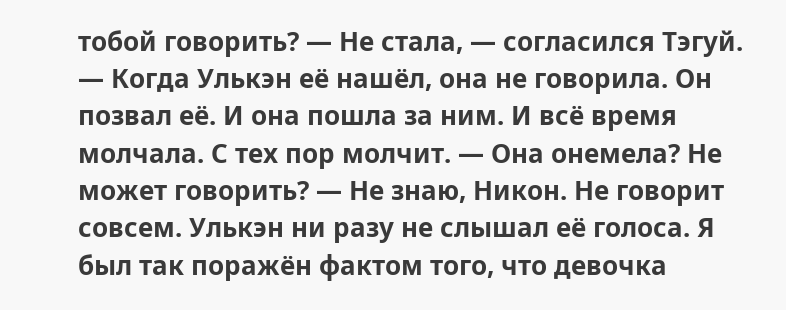тобой говорить? — Не стала, — согласился Тэгуй. — Когда Улькэн её нашёл, она не говорила. Он позвал её. И она пошла за ним. И всё время молчала. С тех пор молчит. — Она онемела? Не может говорить? — Не знаю, Никон. Не говорит совсем. Улькэн ни разу не слышал её голоса. Я был так поражён фактом того, что девочка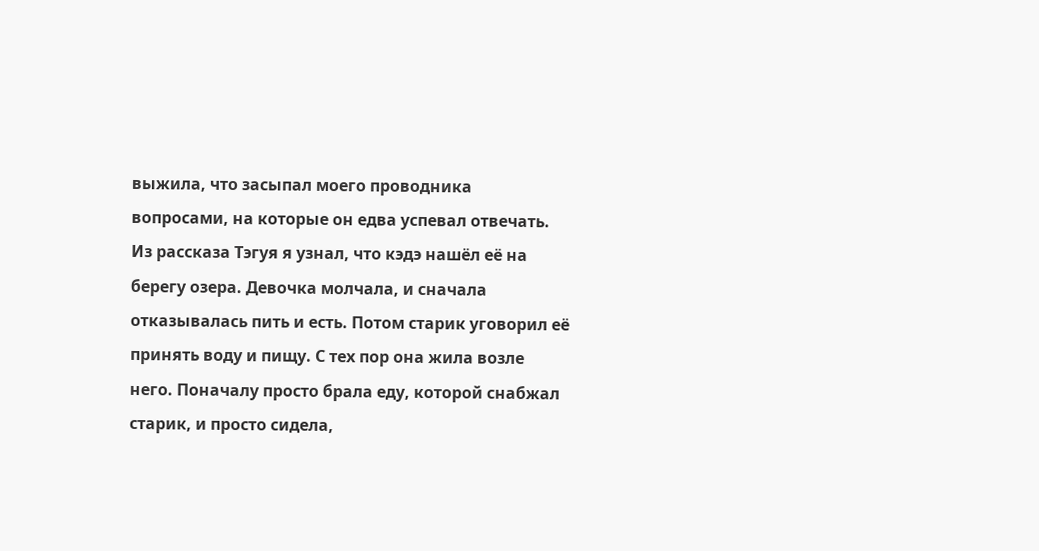выжила, что засыпал моего проводника вопросами, на которые он едва успевал отвечать. Из рассказа Тэгуя я узнал, что кэдэ нашёл её на берегу озера. Девочка молчала, и сначала отказывалась пить и есть. Потом старик уговорил её принять воду и пищу. С тех пор она жила возле него. Поначалу просто брала еду, которой снабжал старик, и просто сидела,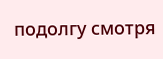подолгу смотря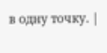в одну точку. |